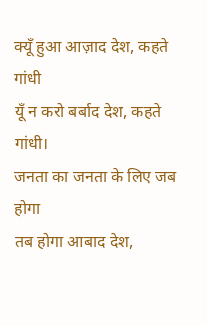क्यूँ हुआ आज़ाद देश, कहते गांधी
यूँ न करो बर्बाद देश, कहते गांधी।
जनता का जनता के लिए जब होगा
तब होगा आबाद देश,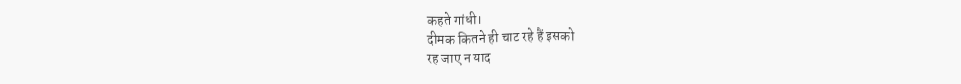कहते गांधी।
दीमक कितने ही चाट रहे हैं इसको
रह जाए न याद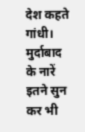देश कहते गांधी।
मुर्दाबाद के नारें इतने सुन कर भी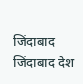जिंदाबाद जिंदाबाद देश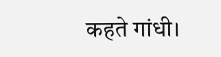कहते गांधी।